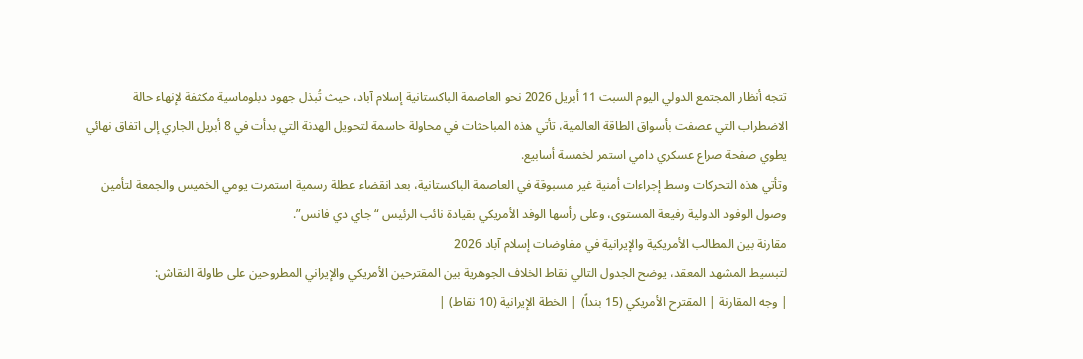تتجه أنظار المجتمع الدولي اليوم السبت 11 أبريل 2026 نحو العاصمة الباكستانية إسلام آباد، حيث تُبذل جهود دبلوماسية مكثفة لإنهاء حالة الاضطراب التي عصفت بأسواق الطاقة العالمية، تأتي هذه المباحثات في محاولة حاسمة لتحويل الهدنة التي بدأت في 8 أبريل الجاري إلى اتفاق نهائي يطوي صفحة صراع عسكري دامي استمر لخمسة أسابيع.
وتأتي هذه التحركات وسط إجراءات أمنية غير مسبوقة في العاصمة الباكستانية، بعد انقضاء عطلة رسمية استمرت يومي الخميس والجمعة لتأمين وصول الوفود الدولية رفيعة المستوى، وعلى رأسها الوفد الأمريكي بقيادة نائب الرئيس “جاي دي فانس”.
مقارنة بين المطالب الأمريكية والإيرانية في مفاوضات إسلام آباد 2026
لتبسيط المشهد المعقد، يوضح الجدول التالي نقاط الخلاف الجوهرية بين المقترحين الأمريكي والإيراني المطروحين على طاولة النقاش:
| وجه المقارنة | المقترح الأمريكي (15 بنداً) | الخطة الإيرانية (10 نقاط) |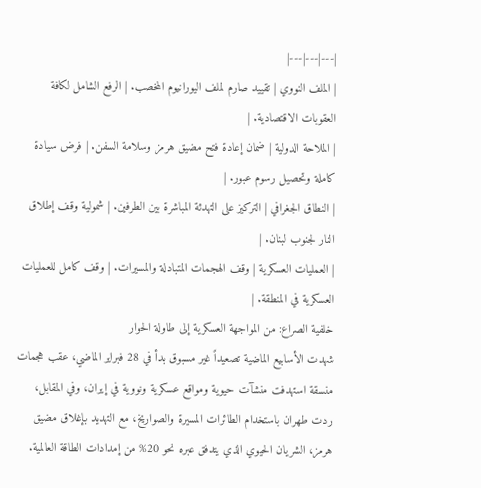|---|---|---|
| الملف النووي | تقييد صارم لملف اليورانيوم المخصب. | الرفع الشامل لكافة العقوبات الاقتصادية. |
| الملاحة الدولية | ضمان إعادة فتح مضيق هرمز وسلامة السفن. | فرض سيادة كاملة وتحصيل رسوم عبور. |
| النطاق الجغرافي | التركيز على التهدئة المباشرة بين الطرفين. | شمولية وقف إطلاق النار لجنوب لبنان. |
| العمليات العسكرية | وقف الهجمات المتبادلة والمسيرات. | وقف كامل للعمليات العسكرية في المنطقة. |
خلفية الصراع: من المواجهة العسكرية إلى طاولة الحوار
شهدت الأسابيع الماضية تصعيداً غير مسبوق بدأ في 28 فبراير الماضي، عقب هجمات منسقة استهدفت منشآت حيوية ومواقع عسكرية ونووية في إيران، وفي المقابل، ردت طهران باستخدام الطائرات المسيرة والصواريخ، مع التهديد بإغلاق مضيق هرمز، الشريان الحيوي الذي يتدفق عبره نحو 20% من إمدادات الطاقة العالمية.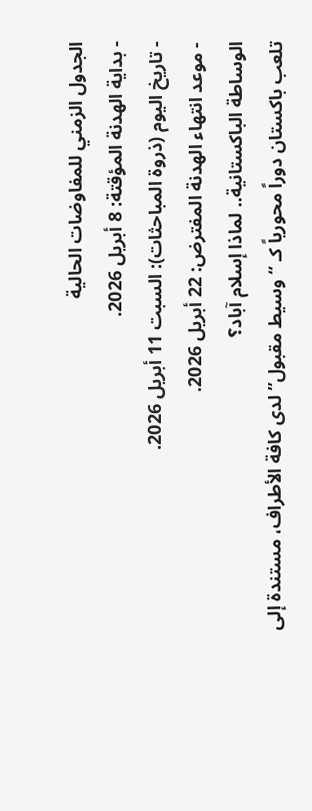الجدول الزمني للمفاوضات الحالية
- بداية الهدنة المؤقتة: 8 أبريل 2026.
- تاريخ اليوم (ذروة المباحثات): السبت 11 أبريل 2026.
- موعد انتهاء الهدنة المفترض: 22 أبريل 2026.
الوساطة الباكستانية.. لماذا إسلام آباد؟
تلعب باكستان دوراً محورياً كـ “وسيط مقبول” لدى كافة الأطراف، مستندة إلى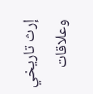إرث تاريخي وعلاقات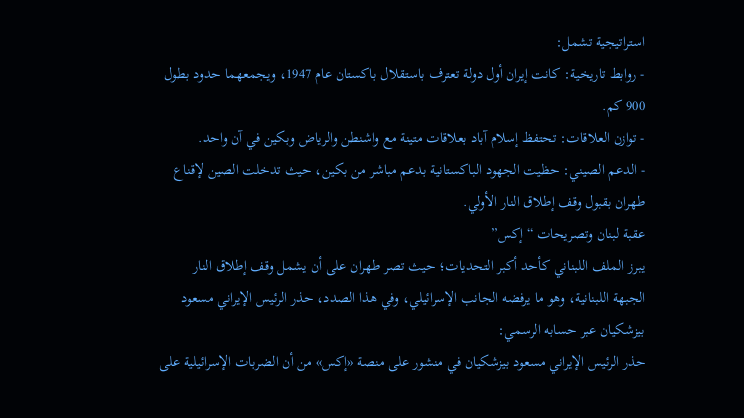استراتيجية تشمل:
- روابط تاريخية: كانت إيران أول دولة تعترف باستقلال باكستان عام 1947، ويجمعهما حدود بطول 900 كم.
- توازن العلاقات: تحتفظ إسلام آباد بعلاقات متينة مع واشنطن والرياض وبكين في آن واحد.
- الدعم الصيني: حظيت الجهود الباكستانية بدعم مباشر من بكين، حيث تدخلت الصين لإقناع طهران بقبول وقف إطلاق النار الأولي.
عقبة لبنان وتصريحات “إكس”
يبرز الملف اللبناني كأحد أكبر التحديات؛ حيث تصر طهران على أن يشمل وقف إطلاق النار الجبهة اللبنانية، وهو ما يرفضه الجانب الإسرائيلي، وفي هذا الصدد، حذر الرئيس الإيراني مسعود بيزشكيان عبر حسابه الرسمي:
حذر الرئيس الإيراني مسعود بيزشكيان في منشور على منصة «إكس» من أن الضربات الإسرائيلية على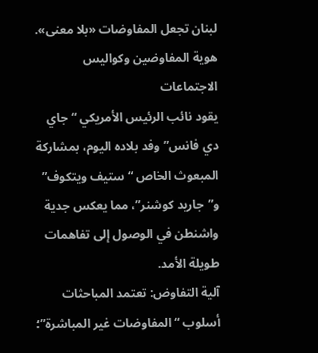لبنان تجعل المفاوضات «بلا معنى».
هوية المفاوضين وكواليس الاجتماعات
يقود نائب الرئيس الأمريكي “جاي دي فانس” وفد بلاده اليوم، بمشاركة المبعوث الخاص “ستيف ويتكوف” و”جاريد كوشنر”، مما يعكس جدية واشنطن في الوصول إلى تفاهمات طويلة الأمد.
آلية التفاوض: تعتمد المباحثات أسلوب “المفاوضات غير المباشرة”؛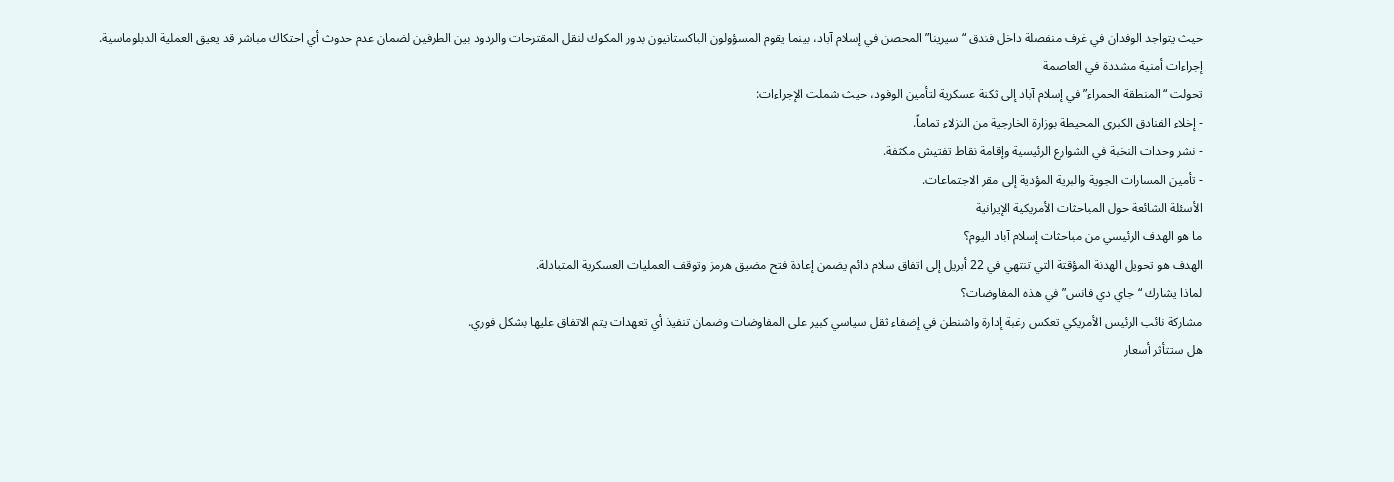حيث يتواجد الوفدان في غرف منفصلة داخل فندق “سيرينا” المحصن في إسلام آباد، بينما يقوم المسؤولون الباكستانيون بدور المكوك لنقل المقترحات والردود بين الطرفين لضمان عدم حدوث أي احتكاك مباشر قد يعيق العملية الدبلوماسية.
إجراءات أمنية مشددة في العاصمة
تحولت “المنطقة الحمراء” في إسلام آباد إلى ثكنة عسكرية لتأمين الوفود، حيث شملت الإجراءات:
- إخلاء الفنادق الكبرى المحيطة بوزارة الخارجية من النزلاء تماماً.
- نشر وحدات النخبة في الشوارع الرئيسية وإقامة نقاط تفتيش مكثفة.
- تأمين المسارات الجوية والبرية المؤدية إلى مقر الاجتماعات.
الأسئلة الشائعة حول المباحثات الأمريكية الإيرانية
ما هو الهدف الرئيسي من مباحثات إسلام آباد اليوم؟
الهدف هو تحويل الهدنة المؤقتة التي تنتهي في 22 أبريل إلى اتفاق سلام دائم يضمن إعادة فتح مضيق هرمز وتوقف العمليات العسكرية المتبادلة.
لماذا يشارك “جاي دي فانس” في هذه المفاوضات؟
مشاركة نائب الرئيس الأمريكي تعكس رغبة إدارة واشنطن في إضفاء ثقل سياسي كبير على المفاوضات وضمان تنفيذ أي تعهدات يتم الاتفاق عليها بشكل فوري.
هل ستتأثر أسعار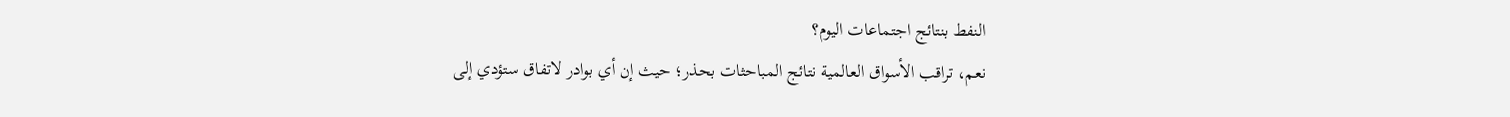النفط بنتائج اجتماعات اليوم؟
نعم، تراقب الأسواق العالمية نتائج المباحثات بحذر؛ حيث إن أي بوادر لاتفاق ستؤدي إلى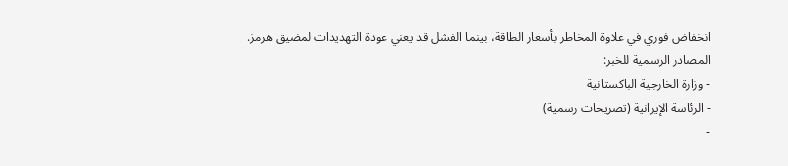انخفاض فوري في علاوة المخاطر بأسعار الطاقة، بينما الفشل قد يعني عودة التهديدات لمضيق هرمز.
المصادر الرسمية للخبر:
- وزارة الخارجية الباكستانية
- الرئاسة الإيرانية (تصريحات رسمية)
-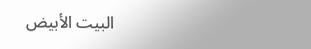البيت الأبيض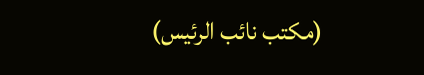(مكتب نائب الرئيس)